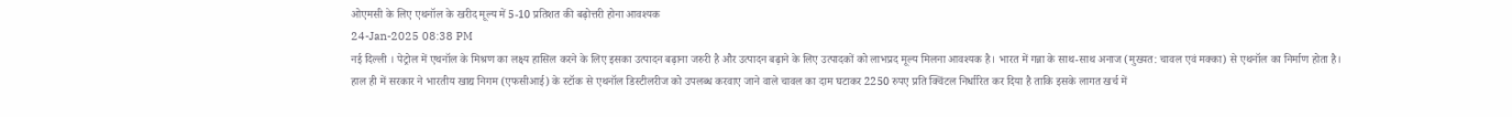ओएमसी के लिए एथनॉल के खरीद मूल्य में 5-10 प्रतिशत की बढ़ोत्तरी होना आवश्यक
24-Jan-2025 08:38 PM
नई दिल्ली । पेट्रोल में एथनॉल के मिश्रण का लक्ष्य हासिल करने के लिए इसका उत्पादन बढ़ाना जरुरी है और उत्पादन बढ़ाने के लिए उत्पादकों को लाभप्रद मूल्य मिलना आवश्यक है। भारत में गन्ना के साथ-साथ अनाज (मुख्यत: चावल एवं मक्का) से एथनॉल का निर्माण होता है।
हाल ही में सरकार ने भारतीय खाद्य निगम (एफसीआई) के स्टॉक से एथनॉल डिस्टीलरीज को उपलब्ध करवाए जाने वाले चावल का दाम घटाकर 2250 रुपए प्रति क्विंटल निर्धारित कर दिया है ताकि इसके लागत खर्च में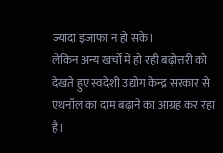ज्यादा इजाफा न हो सके।
लेकिन अन्य खर्चों में हो रही बढ़ोत्तरी को देखते हुए स्वदेशी उद्योग केन्द्र सरकार से एथनॉल का दाम बढ़ाने का आग्रह कर रहा है।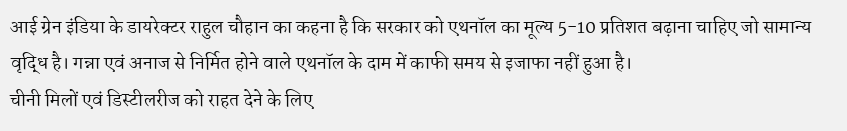आई ग्रेन इंडिया के डायरेक्टर राहुल चौहान का कहना है कि सरकार को एथनॉल का मूल्य 5-10 प्रतिशत बढ़ाना चाहिए जो सामान्य वृद्धि है। गन्ना एवं अनाज से निर्मित होने वाले एथनॉल के दाम में काफी समय से इजाफा नहीं हुआ है।
चीनी मिलों एवं डिस्टीलरीज को राहत देने के लिए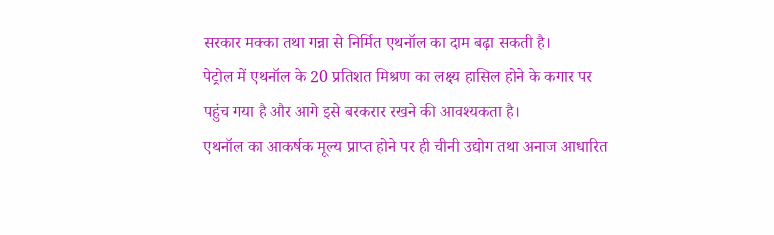सरकार मक्का तथा गन्ना से निर्मित एथनॉल का दाम बढ़ा सकती है।
पेट्रोल में एथनॉल के 20 प्रतिशत मिश्रण का लक्ष्य हासिल होने के कगार पर पहुंच गया है और आगे इसे बरकरार रखने की आवश्यकता है।
एथनॉल का आकर्षक मूल्य प्राप्त होने पर ही चीनी उद्योग तथा अनाज आधारित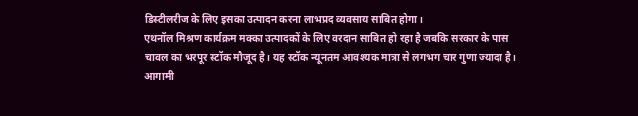डिस्टीलरीज के लिए इसका उत्पादन करना लाभप्रद व्यवसाय साबित होगा।
एथनॉल मिश्रण कार्यक्रम मक्का उत्पादकों के लिए वरदान साबित हो रहा है जबकि सरकार के पास चावल का भरपूर स्टॉक मौजूद है। यह स्टॉक न्यूनतम आवश्यक मात्रा से लगभग चार गुणा ज्यादा है।
आगामी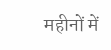महीनों में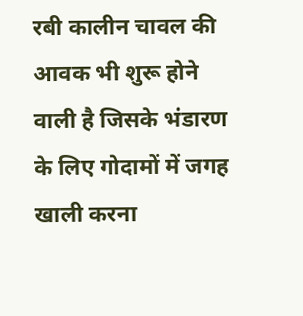रबी कालीन चावल की आवक भी शुरू होने वाली है जिसके भंडारण के लिए गोदामों में जगह खाली करना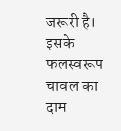जरूरी है। इसके फलस्वरूप चावल का दाम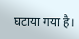घटाया गया है।